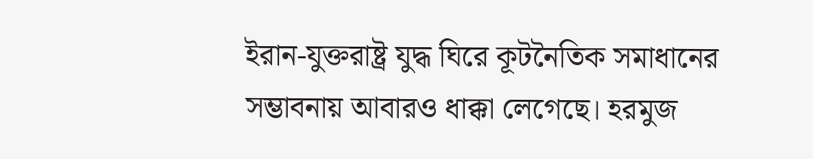ইরান-যুক্তরাষ্ট্র যুদ্ধ ঘিরে কূটনৈতিক সমাধানের সম্ভাবনায় আবারও ধাক্কা লেগেছে। হরমুজ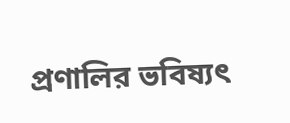প্রণালির ভবিষ্যৎ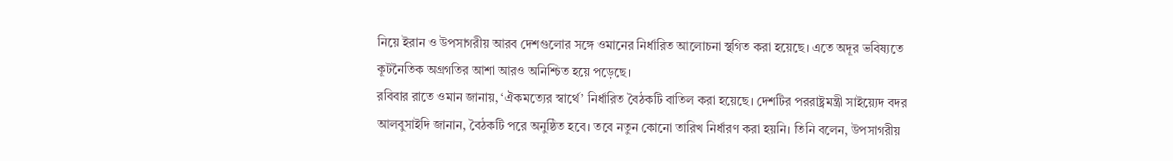নিয়ে ইরান ও উপসাগরীয় আরব দেশগুলোর সঙ্গে ওমানের নির্ধারিত আলোচনা স্থগিত করা হয়েছে। এতে অদূর ভবিষ্যতে কূটনৈতিক অগ্রগতির আশা আরও অনিশ্চিত হয়ে পড়েছে।
রবিবার রাতে ওমান জানায়, ‘ঐকমত্যের স্বার্থে’ নির্ধারিত বৈঠকটি বাতিল করা হয়েছে। দেশটির পররাষ্ট্রমন্ত্রী সাইয়্যেদ বদর আলবুসাইদি জানান, বৈঠকটি পরে অনুষ্ঠিত হবে। তবে নতুন কোনো তারিখ নির্ধারণ করা হয়নি। তিনি বলেন, উপসাগরীয়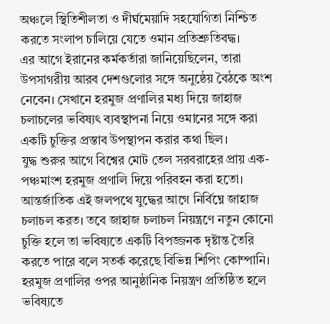অঞ্চলে স্থিতিশীলতা ও দীর্ঘমেয়াদি সহযোগিতা নিশ্চিত করতে সংলাপ চালিয়ে যেতে ওমান প্রতিশ্রুতিবদ্ধ।
এর আগে ইরানের কর্মকর্তারা জানিয়েছিলেন, তারা উপসাগরীয় আরব দেশগুলোর সঙ্গে অনুষ্ঠেয় বৈঠকে অংশ নেবেন। সেখানে হরমুজ প্রণালির মধ্য দিয়ে জাহাজ চলাচলের ভবিষ্যৎ ব্যবস্থাপনা নিয়ে ওমানের সঙ্গে করা একটি চুক্তির প্রস্তাব উপস্থাপন করার কথা ছিল।
যুদ্ধ শুরুর আগে বিশ্বের মোট তেল সরবরাহের প্রায় এক-পঞ্চমাংশ হরমুজ প্রণালি দিয়ে পরিবহন করা হতো। আন্তর্জাতিক এই জলপথে যুদ্ধের আগে নির্বিঘ্নে জাহাজ চলাচল করত। তবে জাহাজ চলাচল নিয়ন্ত্রণে নতুন কোনো চুক্তি হলে তা ভবিষ্যতে একটি বিপজ্জনক দৃষ্টান্ত তৈরি করতে পারে বলে সতর্ক করেছে বিভিন্ন শিপিং কোম্পানি।
হরমুজ প্রণালির ওপর আনুষ্ঠানিক নিয়ন্ত্রণ প্রতিষ্ঠিত হলে ভবিষ্যতে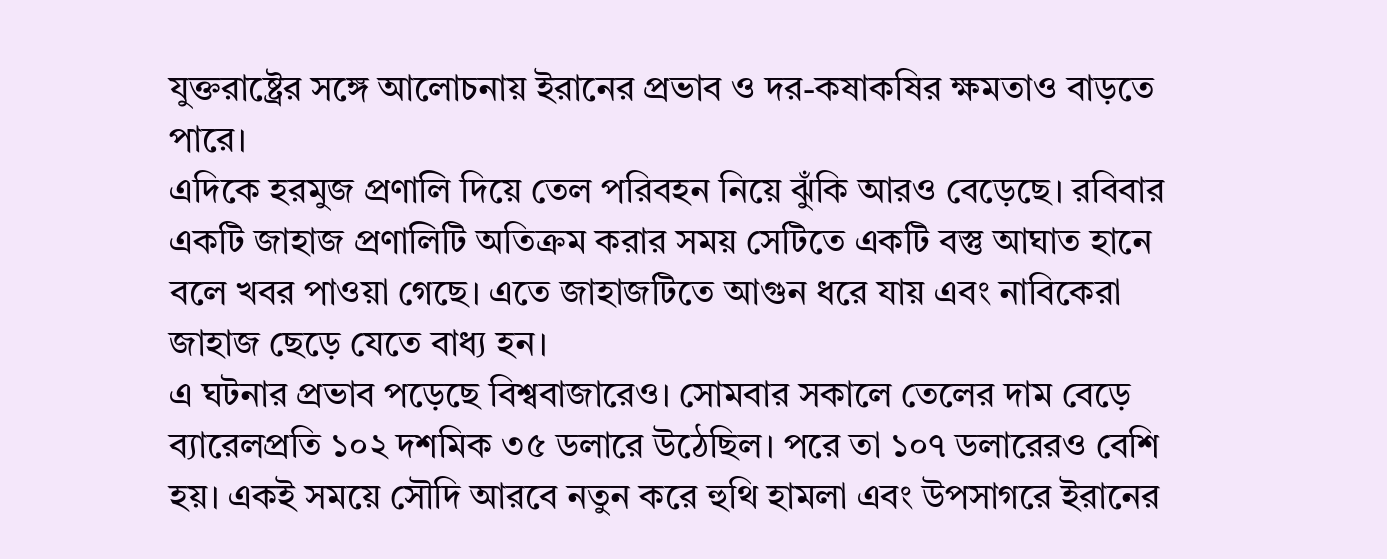যুক্তরাষ্ট্রের সঙ্গে আলোচনায় ইরানের প্রভাব ও দর-কষাকষির ক্ষমতাও বাড়তে পারে।
এদিকে হরমুজ প্রণালি দিয়ে তেল পরিবহন নিয়ে ঝুঁকি আরও বেড়েছে। রবিবার একটি জাহাজ প্রণালিটি অতিক্রম করার সময় সেটিতে একটি বস্তু আঘাত হানে বলে খবর পাওয়া গেছে। এতে জাহাজটিতে আগুন ধরে যায় এবং নাবিকেরা জাহাজ ছেড়ে যেতে বাধ্য হন।
এ ঘটনার প্রভাব পড়েছে বিশ্ববাজারেও। সোমবার সকালে তেলের দাম বেড়ে ব্যারেলপ্রতি ১০২ দশমিক ৩৫ ডলারে উঠেছিল। পরে তা ১০৭ ডলারেরও বেশি হয়। একই সময়ে সৌদি আরবে নতুন করে হুথি হামলা এবং উপসাগরে ইরানের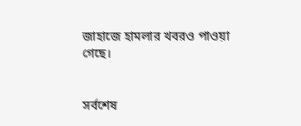জাহাজে হামলার খবরও পাওয়া গেছে।


সর্বশেষ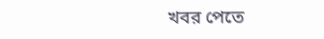খবর পেতে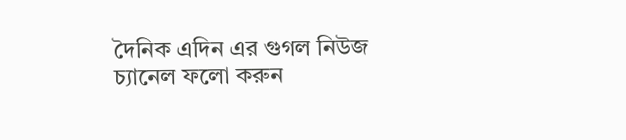দৈনিক এদিন এর গুগল নিউজ চ্যানেল ফলো করুন